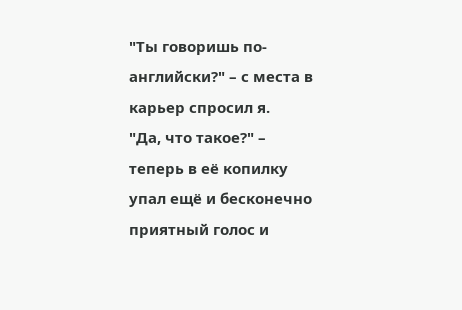"Ты говоришь по-английски?" – с места в карьер спросил я.
"Да, что такое?" – теперь в её копилку упал ещё и бесконечно приятный голос и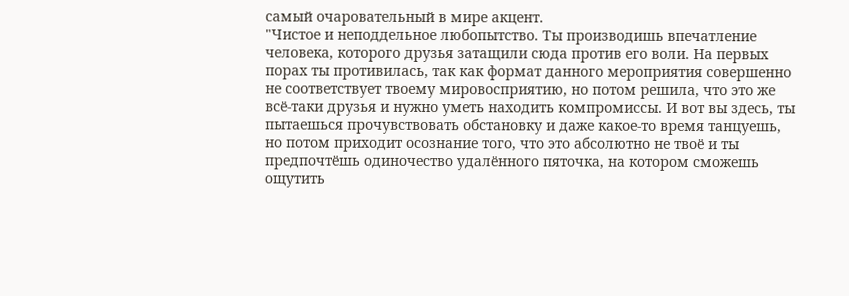самый очаровательный в мире акцент.
"Чистое и неподдельное любопытство. Ты производишь впечатление человека, которого друзья затащили сюда против его воли. На первых порах ты противилась, так как формат данного мероприятия совершенно не соответствует твоему мировосприятию, но потом решила, что это же всё-таки друзья и нужно уметь находить компромиссы. И вот вы здесь, ты пытаешься прочувствовать обстановку и даже какое-то время танцуешь, но потом приходит осознание того, что это абсолютно не твоё и ты предпочтёшь одиночество удалённого пяточка, на котором сможешь ощутить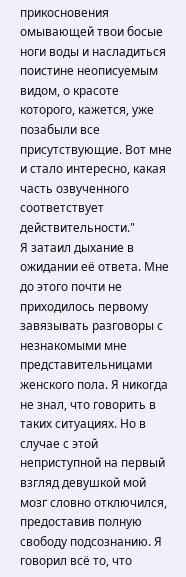прикосновения омывающей твои босые ноги воды и насладиться поистине неописуемым видом, о красоте которого, кажется, уже позабыли все присутствующие. Вот мне и стало интересно, какая часть озвученного соответствует действительности."
Я затаил дыхание в ожидании её ответа. Мне до этого почти не приходилось первому завязывать разговоры с незнакомыми мне представительницами женского пола. Я никогда не знал, что говорить в таких ситуациях. Но в случае с этой неприступной на первый взгляд девушкой мой мозг словно отключился, предоставив полную свободу подсознанию. Я говорил всё то, что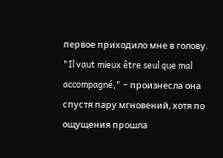первое приходило мне в голову.
"Il vaut mieux être seul que mal accompagné," – произнесла она спустя пару мгновений, хотя по ощущения прошла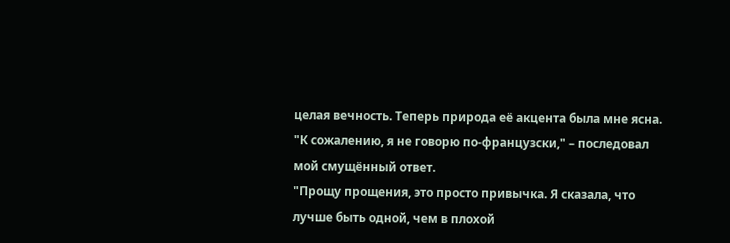целая вечность. Теперь природа её акцента была мне ясна.
"К сожалению, я не говорю по-французски," – последовал мой смущённый ответ.
"Прощу прощения, это просто привычка. Я сказала, что лучше быть одной, чем в плохой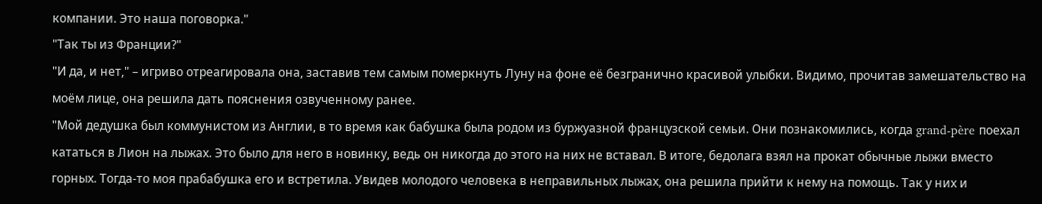компании. Это наша поговорка."
"Так ты из Франции?"
"И да, и нет," – игриво отреагировала она, заставив тем самым померкнуть Луну на фоне её безгранично красивой улыбки. Видимо, прочитав замешательство на моём лице, она решила дать пояснения озвученному ранее.
"Мой дедушка был коммунистом из Англии, в то время как бабушка была родом из буржуазной французской семьи. Они познакомились, когда grand-père поехал кататься в Лион на лыжах. Это было для него в новинку, ведь он никогда до этого на них не вставал. В итоге, бедолага взял на прокат обычные лыжи вместо горных. Тогда-то моя прабабушка его и встретила. Увидев молодого человека в неправильных лыжах, она решила прийти к нему на помощь. Так у них и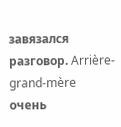завязался разговор. Arrière-grand-mère очень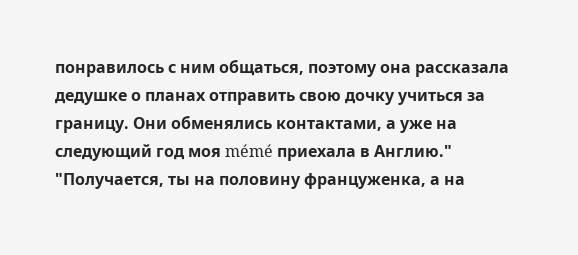понравилось с ним общаться, поэтому она рассказала дедушке о планах отправить свою дочку учиться за границу. Они обменялись контактами, а уже на следующий год моя mémé приехала в Англию."
"Получается, ты на половину француженка, а на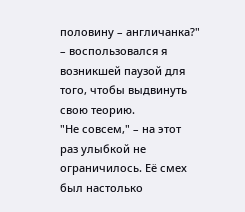половину – англичанка?" – воспользовался я возникшей паузой для того, чтобы выдвинуть свою теорию.
"Не совсем," – на этот раз улыбкой не ограничилось. Её смех был настолько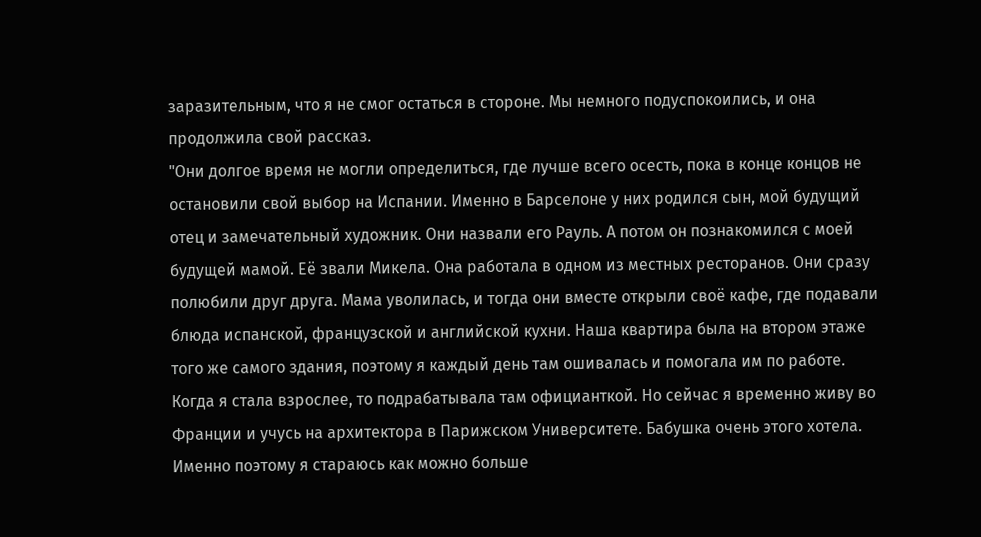заразительным, что я не смог остаться в стороне. Мы немного подуспокоились, и она продолжила свой рассказ.
"Они долгое время не могли определиться, где лучше всего осесть, пока в конце концов не остановили свой выбор на Испании. Именно в Барселоне у них родился сын, мой будущий отец и замечательный художник. Они назвали его Рауль. А потом он познакомился с моей будущей мамой. Её звали Микела. Она работала в одном из местных ресторанов. Они сразу полюбили друг друга. Мама уволилась, и тогда они вместе открыли своё кафе, где подавали блюда испанской, французской и английской кухни. Наша квартира была на втором этаже того же самого здания, поэтому я каждый день там ошивалась и помогала им по работе. Когда я стала взрослее, то подрабатывала там официанткой. Но сейчас я временно живу во Франции и учусь на архитектора в Парижском Университете. Бабушка очень этого хотела. Именно поэтому я стараюсь как можно больше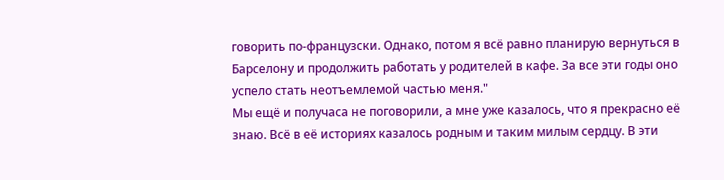говорить по-французски. Однако, потом я всё равно планирую вернуться в Барселону и продолжить работать у родителей в кафе. За все эти годы оно успело стать неотъемлемой частью меня."
Мы ещё и получаса не поговорили, а мне уже казалось, что я прекрасно её знаю. Всё в её историях казалось родным и таким милым сердцу. В эти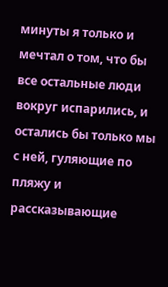минуты я только и мечтал о том, что бы все остальные люди вокруг испарились, и остались бы только мы с ней, гуляющие по пляжу и рассказывающие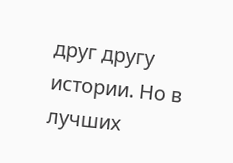друг другу истории. Но в лучших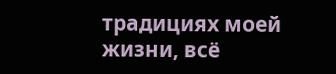традициях моей жизни, всё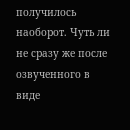получилось наоборот. Чуть ли не сразу же после озвученного в виде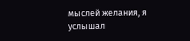мыслей желания, я услышал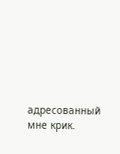адресованный мне крик.